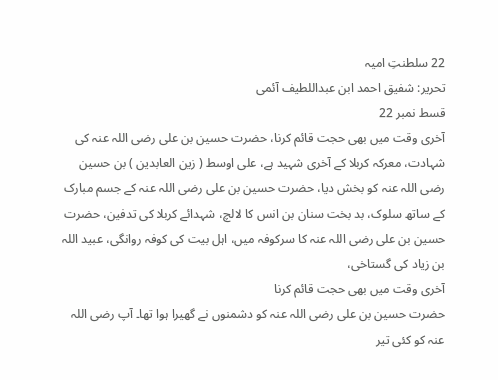22 سلطنتِ امیہ
تحریر: شفیق احمد ابن عبداللطیف آئمی
قسط نمبر 22
آخری وقت میں بھی حجت قائم کرنا، حضرت حسین بن علی رضی اللہ عنہ کی شہادت، معرکہ کربلا کے آخری شہید ہے، علی اوسط ( زین العابدین ) بن حسین رضی اللہ عنہ کو بخش دیا، حضرت حسین بن علی رضی اللہ عنہ کے جسم مبارک کے ساتھ سلوک، بد بخت سنان بن انس کا لالچ، شہدائے کربلا کی تدفین، حضرت حسین بن علی رضی اللہ عنہ کا سرکوفہ میں، اہل بیت کی کوفہ روانگی، عبید اللہ بن زیاد کی گستاخی،
آخری وقت میں بھی حجت قائم کرنا
حضرت حسین بن علی رضی اللہ عنہ کو دشمنوں نے گھیرا ہوا تھا۔ آپ رضی اللہ عنہ کو کئی تیر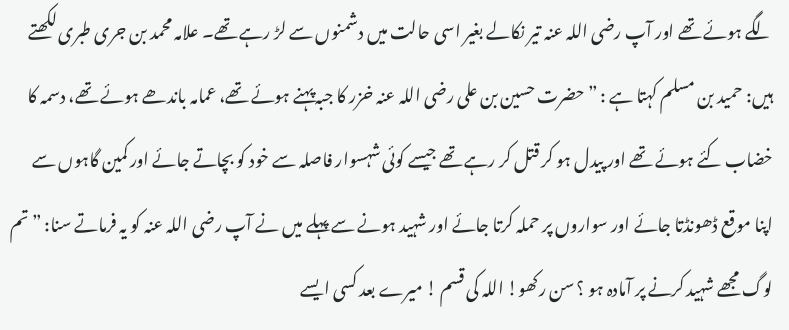لگے ہوئے تھے اور آپ رضی اللہ عنہ تیر نکالے بغیر اسی حالت میں دشمنوں سے لڑ رہے تھے۔ علامہ محمد بن جری طبری لکھتے ہیں: حمید بن مسلم کہتا ہے : ” حضرت حسین بن علی رضی اللہ عنہ خزر کا جبہ پہنے ہوئے تھے، عمامہ باندھے ہوئے تھے، دسمہ کا خضاب کئے ہوئے تھے اور پیدل ہو کر قتل کر رہے تھے جیسے کوئی شہسوار فاصلہ سے خود کو بچاتے جائے اور کمین گاہوں سے اپنا موقع ڈھونڈتا جائے اور سواروں پر حملہ کرتا جائے اور شہید ہونے سے پہلے میں نے آپ رضی اللہ عنہ کو یہ فرماتے سنا: ”تم لوگ مجھے شہید کرنے پر آمادہ ہو ؟ سن رکھو! اللہ کی قسم ! میرے بعد کسی ایسے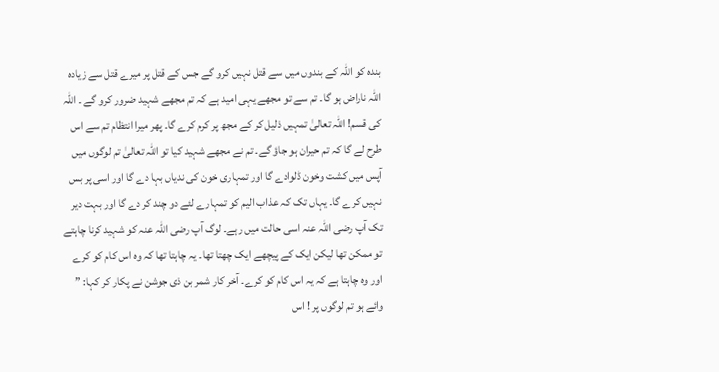بندہ کو اللہ کے بندوں میں سے قتل نہیں کرو گے جس کے قتل پر میرے قتل سے زیادہ اللہ ناراض ہو گا۔ تم سے تو مجھے یہی امید ہے کہ تم مجھے شہید ضرور کرو گے ۔ اللہ کی قسم! اللہ تعالیٰ تمہیں ذلیل کر کے مجھ پر کرم کرے گا۔ پھر میرا انتظام تم سے اس طرح لے گا کہ تم حیران ہو جاؤ گے۔ تم نے مجھے شہید کیا تو اللہ تعالیٰ تم لوگوں میں آپس میں کشت وخون ڈلوادے گا اور تمہاری خون کی ندیاں بہا دے گا اور اسی پر بس نہیں کرے گا۔ یہاں تک کہ عذاب الیم کو تمہارے لئے دو چند کر دے گا اور بہت دیر تک آپ رضی اللہ عنہ اسی حالت میں رہے۔ لوگ آپ رضی اللہ عنہ کو شہید کرنا چاہتے تو ممکن تھا لیکن ایک کے پیچھے ایک چھتا تھا۔ یہ چاہتا تھا کہ وہ اس کام کو کرے اور وہ چاہتا ہے کہ یہ اس کام کو کرے۔ آخر کار شمر بن ذی جوشن نے پکار کر کہا: ” وائے ہو تم لوگوں پر ! اس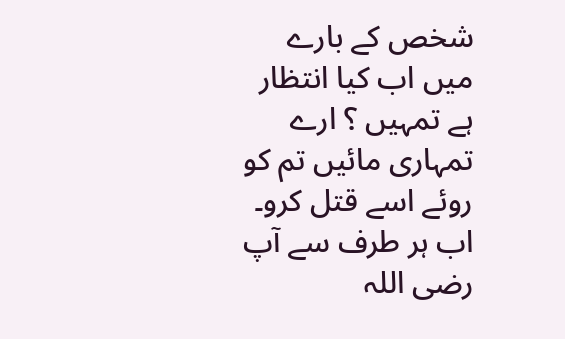شخص کے بارے میں اب کیا انتظار ہے تمہیں ؟ ارے تمہاری مائیں تم کو روئے اسے قتل کرو۔ اب ہر طرف سے آپ رضی اللہ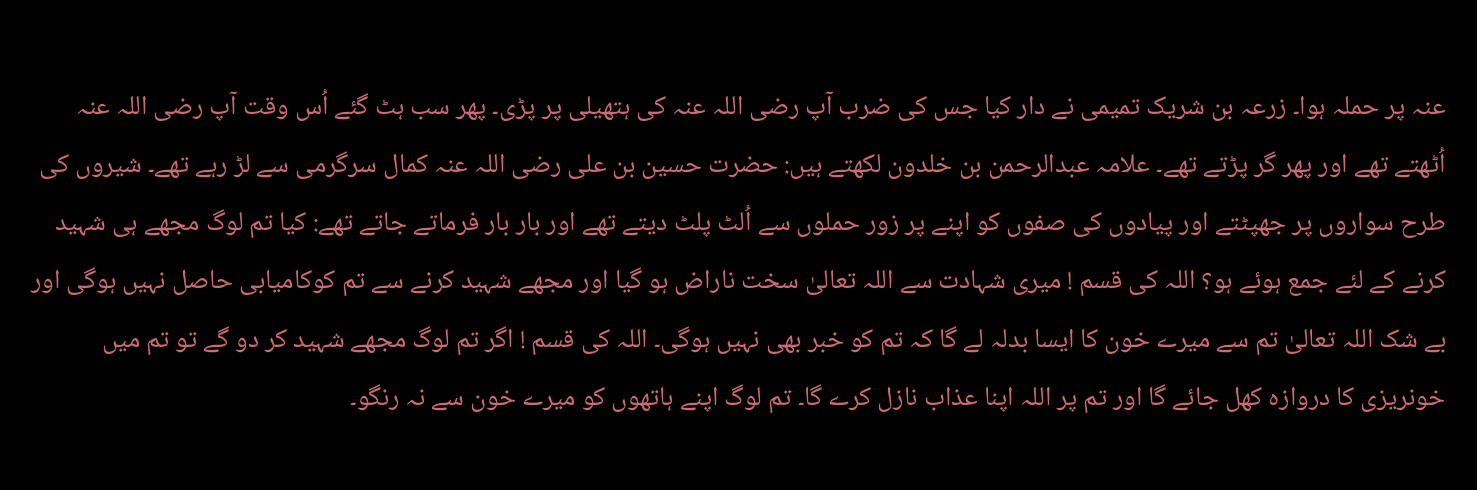عنہ پر حملہ ہوا۔ زرعہ بن شریک تمیمی نے دار کیا جس کی ضرب آپ رضی اللہ عنہ کی ہتھیلی پر پڑی۔ پھر سب ہٹ گئے اُس وقت آپ رضی اللہ عنہ اُٹھتے تھے اور پھر گر پڑتے تھے۔ علامہ عبدالرحمن بن خلدون لکھتے ہیں: حضرت حسین بن علی رضی اللہ عنہ کمال سرگرمی سے لڑ رہے تھے۔ شیروں کی طرح سواروں پر جھپٹتے اور پیادوں کی صفوں کو اپنے پر زور حملوں سے اُلٹ پلٹ دیتے تھے اور بار بار فرماتے جاتے تھے: کیا تم لوگ مجھے ہی شہید کرنے کے لئے جمع ہوئے ہو؟ اللہ کی قسم ! میری شہادت سے اللہ تعالیٰ سخت ناراض ہو گیا اور مجھے شہید کرنے سے تم کوکامیابی حاصل نہیں ہوگی اور بے شک اللہ تعالیٰ تم سے میرے خون کا ایسا بدلہ لے گا کہ تم کو خبر بھی نہیں ہوگی۔ اللہ کی قسم ! اگر تم لوگ مجھے شہید کر دو گے تو تم میں خونریزی کا دروازہ کھل جائے گا اور تم پر اللہ اپنا عذاب نازل کرے گا۔ تم لوگ اپنے ہاتھوں کو میرے خون سے نہ رنگو۔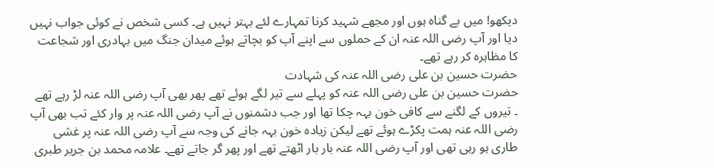دیکھو! میں بے گناہ ہوں اور مجھے شہید کرنا تمہارے لئے بہتر نہیں ہے۔ کسی شخص نے کوئی جواب نہیں دیا اور آپ رضی اللہ عنہ ان کے حملوں سے اپنے آپ کو بچاتے ہوئے میدان جنگ میں بہادری اور شجاعت کا مظاہرہ کر رہے تھے۔
حضرت حسین بن علی رضی اللہ عنہ کی شہادت
حضرت حسین بن علی رضی اللہ عنہ کو پہلے سے تیر لگے ہوئے تھے پھر بھی آپ رضی اللہ عنہ لڑ رہے تھے ۔ تیروں کے لگنے سے کافی خون بہہ چکا تھا اور جب دشمنوں نے آپ رضی اللہ عنہ پر وار کئے تب بھی آپ رضی اللہ عنہ ہمت پکڑے ہوئے تھے لیکن زیادہ خون بہہ جانے کی وجہ سے آپ رضی اللہ عنہ پر غشی طاری ہو رہی تھی اور آپ رضی اللہ عنہ بار بار اٹھتے تھے اور پھر گر جاتے تھے۔ علامہ محمد بن جریر طبری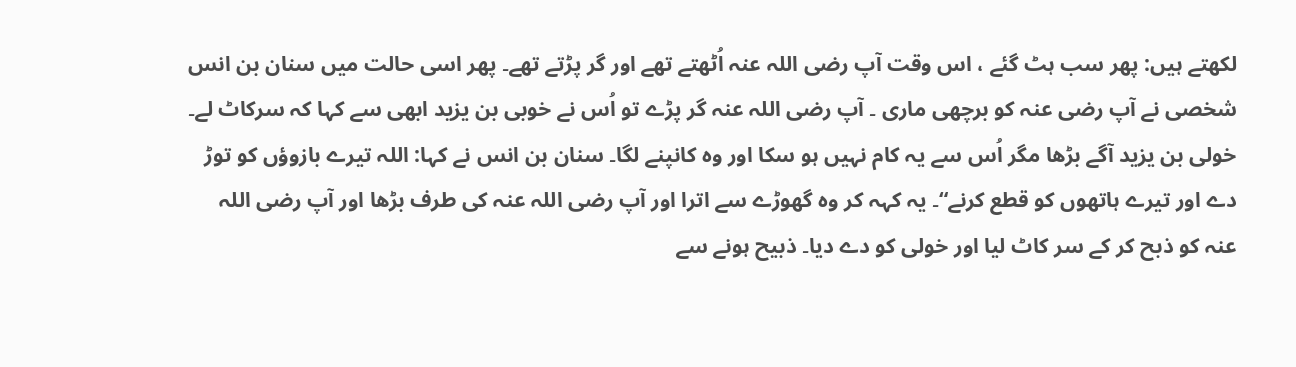لکھتے ہیں: پھر سب ہٹ گئے ، اس وقت آپ رضی اللہ عنہ اُٹھتے تھے اور گر پڑتے تھے۔ پھر اسی حالت میں سنان بن انس شخصی نے آپ رضی عنہ کو برچھی ماری ۔ آپ رضی اللہ عنہ گر پڑے تو اُس نے خوبی بن یزید ابھی سے کہا کہ سرکاٹ لے۔ خولی بن یزید آگے بڑھا مگر اُس سے یہ کام نہیں ہو سکا اور وہ کانپنے لگا۔ سنان بن انس نے کہا: اللہ تیرے بازوؤں کو توڑ دے اور تیرے ہاتھوں کو قطع کرنے“۔ یہ کہہ کر وہ گھوڑے سے اترا اور آپ رضی اللہ عنہ کی طرف بڑھا اور آپ رضی اللہ عنہ کو ذبح کر کے سر کاٹ لیا اور خولی کو دے دیا۔ ذبیح ہونے سے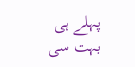پہلے ہی بہت سی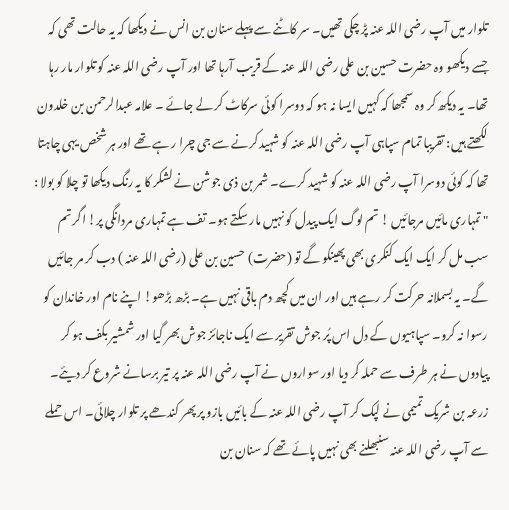تلوار میں آپ رضی اللہ عنہ پڑ چکی تھیں۔ سر کاٹنے سے پہلے سنان بن انس نے دیکھا کہ یہ حالت تھی کہ جسے دیکھو وہ حضرت حسین بن علی رضی اللہ عنہ کے قریب آرہا تھا اور آپ رضی اللہ عنہ کو تلوار مار رہا تھا۔ یہ دیکھ کر وہ سمجھا کہ کہیں ایسا نہ ہو کہ دوسرا کوئی سرکاٹ کر لے جائے ۔ علامہ عبدالرحمن بن خلدون لکھتے ہیں: تقریبا تمام سپاہی آپ رضی اللہ عنہ کو شہید کرنے سے جی چرا ر ہے تھے اور ہر شخص یہی چاہتا تھا کہ کوئی دوسرا آپ رضی اللہ عنہ کو شہید کرے۔ شمر بن ذی جوشن نے لشکر کا یہ رنگ دیکھا تو چلا کو بولا : " تمہاری مائیں مرجائیں ! تم لوگ ایک پیدل کو نہیں مار سکتے ہو۔ تف ہے تمہاری مردانگی پر! اگر تم سب مل کر ایک ایک کنکری بھی پھینکو گے تو (حضرت) حسین بن علی (رضی اللہ عنہ ) دب کر مر جائیں گے۔ یہ بسملانہ حرکت کر رہے ہیں اور ان میں کچھ دم باقی نہیں ہے۔ بڑھ بڑھو! اپنے نام اور خاندان کو رسوا نہ کرو۔ سپاہیوں کے دل اس پُر جوش تقریر سے ایک ناجائز جوش بھر گیا اور شمشیر بکف ہو کر پیادوں نے ہر طرف سے حملہ کر دیا اور سواروں نے آپ رضی اللہ عنہ پر تیر برسانے شروع کر دیئے۔ زرعہ بن شریک تمیمی نے لپک کر آپ رضی اللہ عنہ کے بائیں بازو پر پھر کندھے پر تلوار چلائی۔ اس حملے سے آپ رضی اللہ عنہ سنبھلنے بھی نہیں پائے تھے کہ سنان بن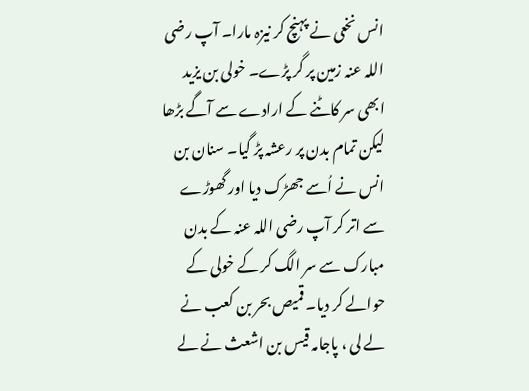انس نخعی نے پہنچ کر نیزہ مارا۔ آپ رضی اللہ عنہ زمین پر گر پڑے۔ خولی بن یزید ابھی سر کاٹنے کے ارادے سے آگے بڑھا لیکن تمام بدن پر رعشہ پڑ گیا۔ سنان بن انس نے اُسے جھڑک دیا اور گھوڑے سے اتر کر آپ رضی اللہ عنہ کے بدن مبارک سے سر الگ کر کے خولی کے حوالے کر دیا۔ قمیص بحر بن کعب نے لے لی ، پاجامہ قیس بن اشعث نے لے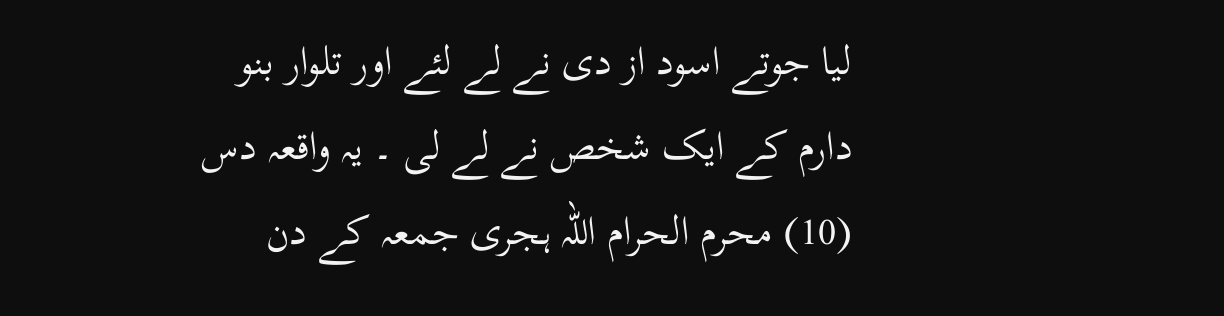لیا جوتے اسود از دی نے لے لئے اور تلوار بنو دارم کے ایک شخص نے لے لی ۔ یہ واقعہ دس (10) محرم الحرام اللہ ہجری جمعہ کے دن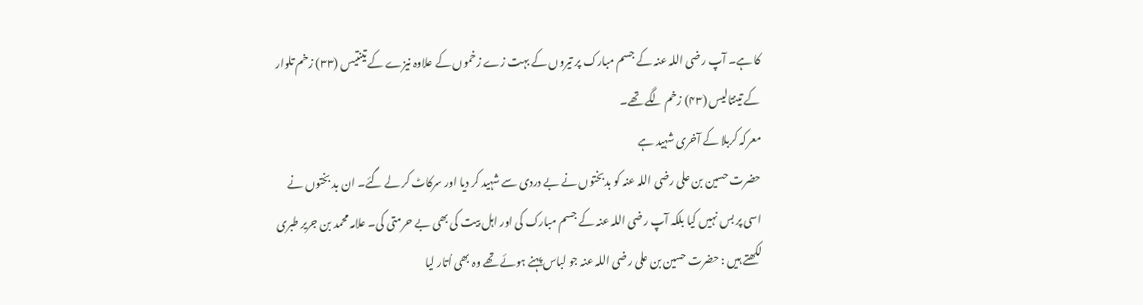کا ہے۔ آپ رضی اللہ عنہ کے جسم مبارک پر تیروں کے بہت زے زخموں کے علاوہ نیزے کے تینتیس (۳۳) زخم تلوار کے تینتالیس (۴۳) زخم لگے تھے۔
معرکہ کربلا کے آخری شہید ہے
حضرت حسین بن علی رضی اللہ عنہ کو بدبختوں نے بے دردی سے شہید کر دیا اور سرکاٹ کر لے گئے۔ ان بد بختوں نے اسی پر بس نہیں کیا بلکہ آپ رضی اللہ عنہ کے جسم مبارک کی اور اہل بیت کی بھی بے حرمتی کی۔ علامہ محمد بن جریر طبری لکھتے ہیں : حضرت حسین بن علی رضی اللہ عنہ جو لباس پہنے ہوئے تھے وہ بھی اُتار لیا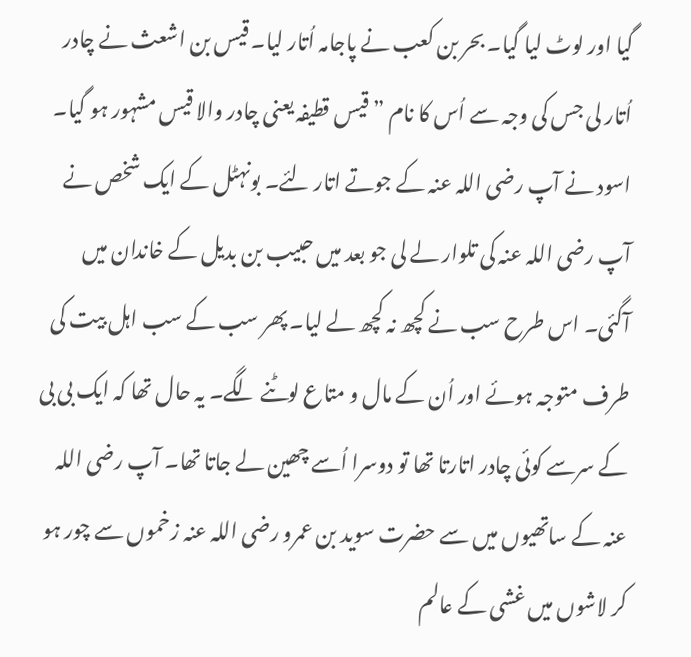گیا اور لوٹ لیا گیا۔ بحر بن کعب نے پاجامہ اُتار لیا۔ قیس بن اشعث نے چادر اُتار لی جس کی وجہ سے اُس کا نام ” قیس قطیفہ یعنی چادر والا قیس مشہور ہو گیا۔ اسود نے آپ رضی اللہ عنہ کے جوتے اتار لئے۔ بونہٹل کے ایک شخص نے آپ رضی اللہ عنہ کی تلوار لے لی جو بعد میں حبیب بن بدیل کے خاندان میں آگئی۔ اس طرح سب نے کچھ نہ کچھ لے لیا۔ پھر سب کے سب اہل بیت کی طرف متوجہ ہوئے اور اُن کے مال و متاع لوٹنے لگے۔ یہ حال تھا کہ ایک بی بی کے سرسے کوئی چادر اتارتا تھا تو دوسرا اُسے چھین لے جاتا تھا۔ آپ رضی اللہ عنہ کے ساتھیوں میں سے حضرت سوید بن عمرو رضی اللہ عنہ زخموں سے چور ہو کر لاشوں میں غشی کے عالم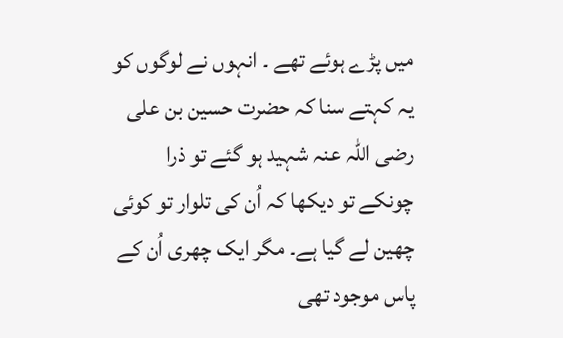میں پڑے ہوئے تھے ۔ انہوں نے لوگوں کو یہ کہتے سنا کہ حضرت حسین بن علی رضی اللہ عنہ شہید ہو گئے تو ذرا چونکے تو دیکھا کہ اُن کی تلوار تو کوئی چھین لے گیا ہے۔ مگر ایک چھری اُن کے پاس موجود تھی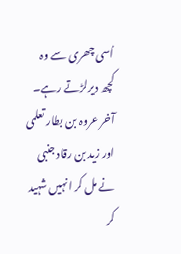اُسی چھری سے وہ کچھ دیرلڑتے رہے۔ آخر عروہ بن بطار تعلمی اور زید بن رقاد جنبی نے مل کر انہیں شہید کر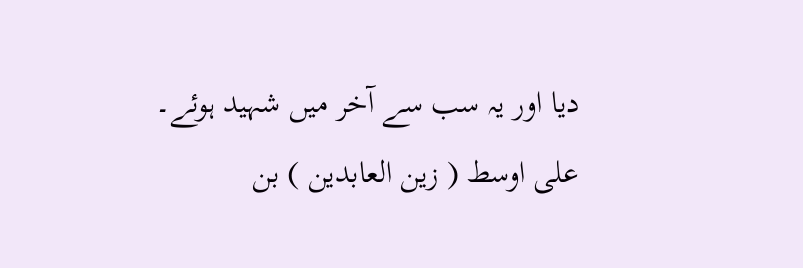دیا اور یہ سب سے آخر میں شہید ہوئے۔
علی اوسط ( زین العابدین ) بن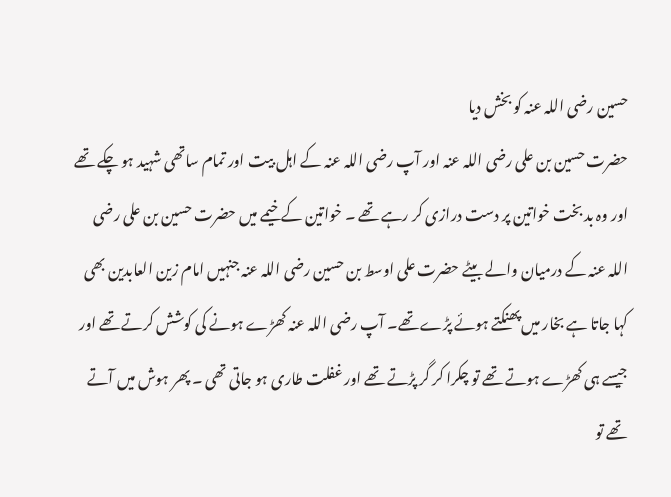حسین رضی اللہ عنہ کو بخش دیا
حضرت حسین بن علی رضی اللہ عنہ اور آپ رضی اللہ عنہ کے اہل بیت اور تمام ساتھی شہید ہو چکے تھے اور وہ بد بخت خواتین پر دست درازی کر رہے تھے ۔ خواتین کے خیمے میں حضرت حسین بن علی رضی اللہ عنہ کے درمیان والے بیٹے حضرت علی اوسط بن حسین رضی اللہ عنہ جنہیں امام زین العابدین بھی کہا جاتا ہے بخار میں پھنکتے ہوئے پڑے تھے۔ آپ رضی اللہ عنہ کھڑے ہونے کی کوشش کرتے تھے اور جیسے ہی کھڑے ہوتے تھے تو چکرا کر گر پڑتے تھے اور غفلت طاری ہو جاتی تھی ۔ پھر ہوش میں آتے تھے تو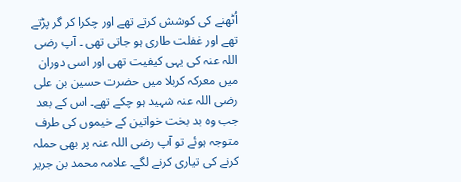اُٹھنے کی کوشش کرتے تھے اور چکرا کر گر پڑتے تھے اور غفلت طاری ہو جاتی تھی ۔ آپ رضی اللہ عنہ کی یہی کیفیت تھی اور اسی دوران میں معرکہ کربلا میں حضرت حسین بن علی رضی اللہ عنہ شہید ہو چکے تھے۔ اس کے بعد جب وہ بد بخت خواتین کے خیموں کی طرف متوجہ ہوئے تو آپ رضی اللہ عنہ پر بھی حملہ کرنے کی تیاری کرنے لگے۔ علامہ محمد بن جریر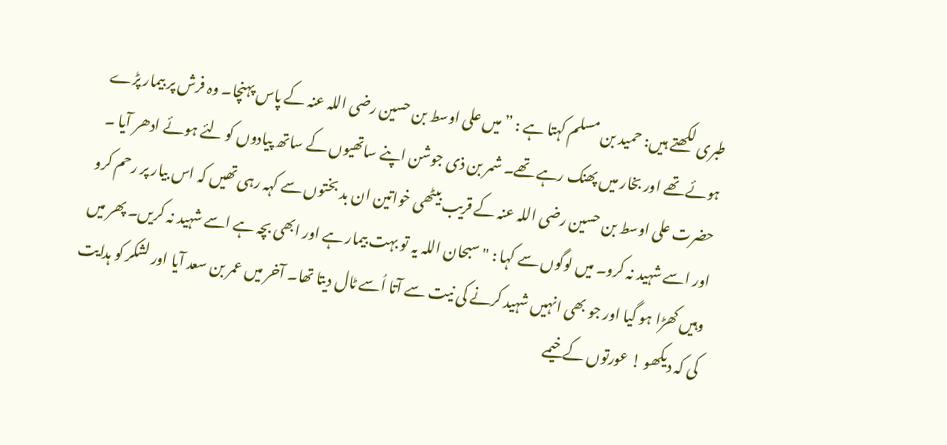طبری لکھتے ہیں: حمید بن مسلم کہتا ہے : ” میں علی اوسط بن حسین رضی اللہ عنہ کے پاس پہنچا۔ وہ فرش پر بیمار پڑے ہوئے تھے اور بخار میں پھنک رہے تھے۔ شمر بن ذی جوشن اپنے ساتھیوں کے ساتھ پیادوں کو لئے ہوئے ادھر آیا ۔ حضرت علی اوسط بن حسین رضی اللہ عنہ کے قریب بیٹھی خواتین ان بد بختوں سے کہہ رہی تھیں کہ اس بیار پر رحم کرو اور اسے شہید نہ کرو۔ میں لوگوں سے کہا : "سبحان اللہ یہ تو بہت بیمار ہے اور ابھی بچہ ہے اسے شہید نہ کریں۔ پھر میں وہیں کھڑا ہو گیا اور جو بھی انہیں شہید کرنے کی نیت سے آتا اُسے ٹال دیتا تھا۔ آخر میں عمر بن سعد آیا اور لشکر کو ہدایت کی کہ دیکھو ! عورتوں کے خیمے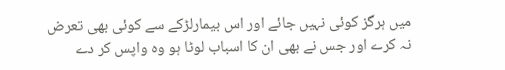میں ہرگز کوئی نہیں جائے اور اس بیمارلڑکے سے کوئی بھی تعرض نہ کرے اور جس نے بھی ان کا اسباب لوٹا ہو وہ واپس کر دے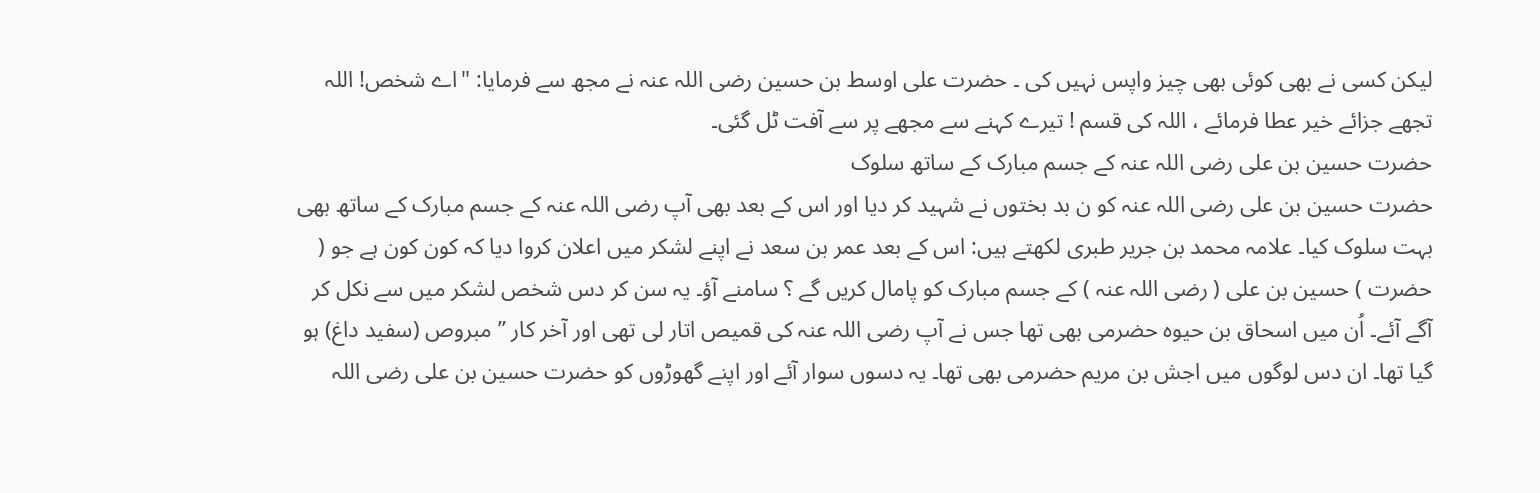لیکن کسی نے بھی کوئی بھی چیز واپس نہیں کی ۔ حضرت علی اوسط بن حسین رضی اللہ عنہ نے مجھ سے فرمایا: "اے شخص! اللہ تجھے جزائے خیر عطا فرمائے ، اللہ کی قسم ! تیرے کہنے سے مجھے پر سے آفت ٹل گئی۔
حضرت حسین بن علی رضی اللہ عنہ کے جسم مبارک کے ساتھ سلوک
حضرت حسین بن علی رضی اللہ عنہ کو ن بد بختوں نے شہید کر دیا اور اس کے بعد بھی آپ رضی اللہ عنہ کے جسم مبارک کے ساتھ بھی بہت سلوک کیا۔ علامہ محمد بن جریر طبری لکھتے ہیں: اس کے بعد عمر بن سعد نے اپنے لشکر میں اعلان کروا دیا کہ کون کون ہے جو ( حضرت ) حسین بن علی ( رضی اللہ عنہ ) کے جسم مبارک کو پامال کریں گے ؟ سامنے آؤ۔ یہ سن کر دس شخص لشکر میں سے نکل کر آگے آئے۔ اُن میں اسحاق بن حیوہ حضرمی بھی تھا جس نے آپ رضی اللہ عنہ کی قمیص اتار لی تھی اور آخر کار ” مبروص (سفید داغ) ہو گیا تھا۔ ان دس لوگوں میں اجش بن مریم حضرمی بھی تھا۔ یہ دسوں سوار آئے اور اپنے گھوڑوں کو حضرت حسین بن علی رضی اللہ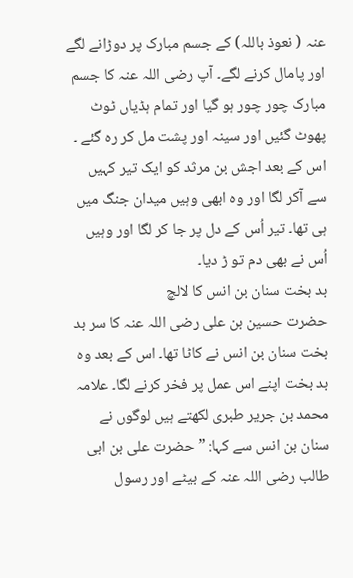عنہ ( نعوذ باللہ) کے جسم مبارک پر دوڑانے لگے اور پامال کرنے لگے۔ آپ رضی اللہ عنہ کا جسم مبارک چور چور ہو گیا اور تمام ہڈیاں ٹوٹ پھوٹ گئیں اور سینہ اور پشت مل کر رہ گئے ۔ اس کے بعد اجش بن مرثد کو ایک تیر کہیں سے آکر لگا اور وہ ابھی وہیں میدان جنگ میں ہی تھا۔ تیر اُس کے دل پر جا کر لگا اور وہیں اُس نے بھی دم تو ڑ دیا۔
بد بخت سنان بن انس کا لالچ
حضرت حسین بن علی رضی اللہ عنہ کا سر بد بخت سنان بن انس نے کاٹا تھا۔ اس کے بعد وہ بد بخت اپنے اس عمل پر فخر کرنے لگا۔ علامہ محمد بن جریر طبری لکھتے ہیں لوگوں نے سنان بن انس سے کہا: ” حضرت علی بن ابی طالب رضی اللہ عنہ کے بیٹے اور رسول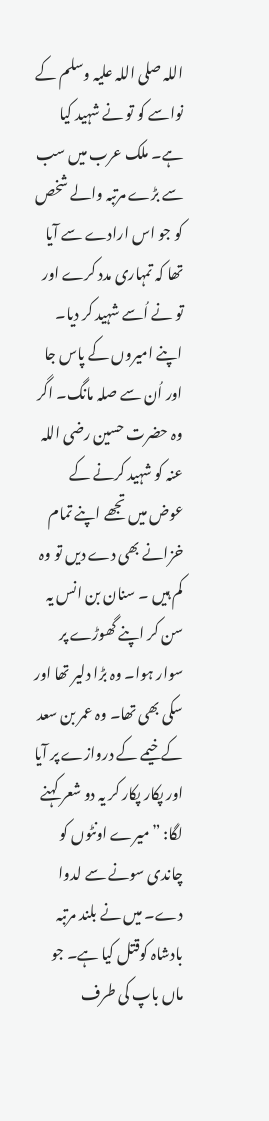اللہ صلی اللہ علیہ وسلم کے نواسے کو تو نے شہید کیا ہے۔ ملک عرب میں سب سے بڑے مرتبہ والے شخص کو جو اس ارادے سے آیا تھا کہ تمہاری مدد کرے اور تو نے اُسے شہید کر دیا۔ اپنے امیروں کے پاس جا اور اُن سے صلہ مانگ۔ اگر وہ حضرت حسین رضی اللہ عنہ کو شہید کرنے کے عوض میں تجھے اپنے تمام خزانے بھی دے دیں تو وہ کم ہیں ۔ سنان بن انس یہ سن کر اپنے گھوڑے پر سوار ہوا۔ وہ بڑا دلیر تھا اور سکی بھی تھا۔ وہ عمر بن سعد کے خیمے کے دروازے پر آیا اور پکار پکار کر یہ دو شعر کہنے لگا: ” میرے اونٹوں کو چاندی سونے سے لدوا دے۔ میں نے بلند مرتبہ بادشاہ کوقتل کیا ہے۔ جو ماں باپ کی طرف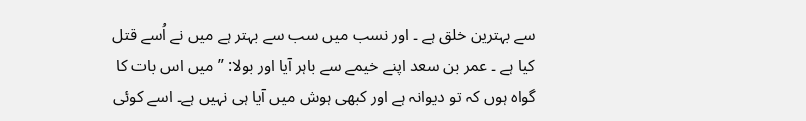سے بہترین خلق ہے ۔ اور نسب میں سب سے بہتر ہے میں نے اُسے قتل کیا ہے ۔ عمر بن سعد اپنے خیمے سے باہر آیا اور بولا: ” میں اس بات کا گواہ ہوں کہ تو دیوانہ ہے اور کبھی ہوش میں آیا ہی نہیں ہے۔ اسے کوئی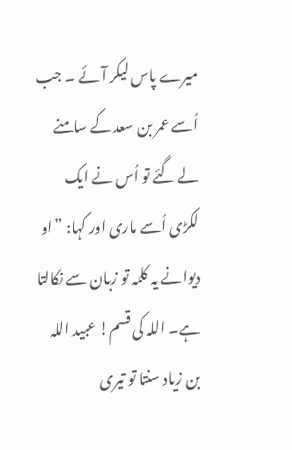میرے پاس لیکر آئے ۔ جب اُسے عمر بن سعد کے سامنے لے گئے تو اُس نے ایک لکڑی اُسے ماری اور کہا: ”او دیوانے یہ کلمہ تو زبان سے نکالتا ہے۔ اللہ کی قسم! عبید اللہ بن زیاد سنتا تو تیری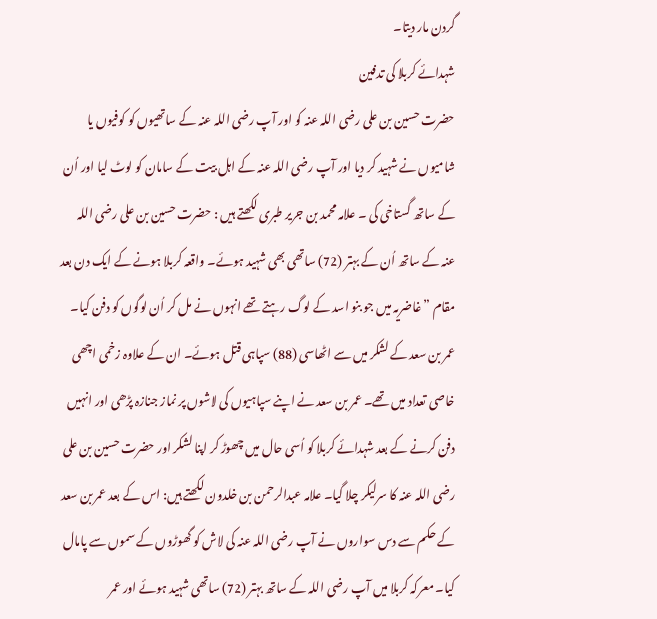گردن مار دیتا۔
شہدائے کربلا کی تدفین
حضرت حسین بن علی رضی اللہ عنہ کو اور آپ رضی اللہ عنہ کے ساتھیوں کو کوفیوں یا شامیوں نے شہید کر دیا اور آپ رضی اللہ عنہ کے اہل بیت کے سامان کو لوٹ لیا اور اُن کے ساتھ گستاخی کی ۔ علامہ محمد بن جریر طبری لکھتے ہیں : حضرت حسین بن علی رضی اللہ عنہ کے ساتھ اُن کے بہتر (72) ساتھی بھی شہید ہوئے۔ واقعہ کربلا ہونے کے ایک دن بعد مقام ” غاضریہ میں جو بنو اسد کے لوگ رہتے تھے انہوں نے مل کر اُن لوگوں کو دفن کیا۔ عمر بن سعد کے لشکر میں سے اٹھاسی (88) سپاہی قتل ہوئے۔ ان کے علاوہ زخمی اچھی خاصی تعداد میں تھے۔ عمر بن سعد نے اپنے سپاہیوں کی لاشوں پر نماز جنازہ پڑھی اور انہیں دفن کرنے کے بعد شہدائے کربلا کو اُسی حال میں چھوڑ کر اپنا لشکر اور حضرت حسین بن علی رضی اللہ عنہ کا سرلیکر چلا گیا۔ علامہ عبدالرحمن بن خلدون لکھتے ہیں: اس کے بعد عمر بن سعد کے حکم سے دس سواروں نے آپ رضی اللہ عنہ کی لاش کو گھوڑوں کے سموں سے پامال کیا۔ معرکہ کربلا میں آپ رضی اللہ کے ساتھ بہتر (72) ساتھی شہید ہوئے اور عمر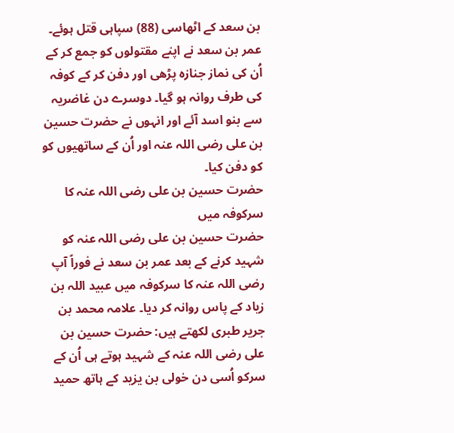بن سعد کے اٹھاسی (88) سپاہی قتل ہوئے۔ عمر بن سعد نے اپنے مقتولوں کو جمع کر کے اُن کی نماز جنازہ پڑھی اور دفن کر کے کوفہ کی طرف روانہ ہو گیا۔ دوسرے دن غاضریہ سے بنو اسد آئے اور انہوں نے حضرت حسین بن علی رضی اللہ عنہ اور اُن کے ساتھیوں کو کو دفن کیا۔
حضرت حسین بن علی رضی اللہ عنہ کا سرکوفہ میں
حضرت حسین بن علی رضی اللہ عنہ کو شہید کرنے کے بعد عمر بن سعد نے فوراً آپ رضی اللہ عنہ کا سرکوفہ میں عبید اللہ بن زیاد کے پاس روانہ کر دیا۔ علامہ محمد بن جریر طبری لکھتے ہیں: حضرت حسین بن علی رضی اللہ عنہ کے شہید ہوتے ہی اُن کے سرکو اُسی دن خولی بن یزید کے ہاتھ حمید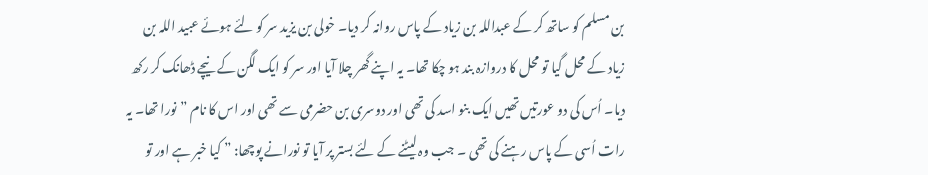بن مسلم کو ساتھ کر کے عبداللہ بن زیاد کے پاس روانہ کر دیا۔ خولی بن یزید سر کو لئے ہوئے عبید اللہ بن زیاد کے محل گیا تو محل کا دروازہ بند ہو چکا تھا۔ یہ اپنے گھر چلا آیا اور سر کو ایک لگن کے نیچے ڈھانک کر رکھ دیا۔ اُس کی دو عورتیں تھیں ایک بنو اسد کی تھی اور دوسری بن حضرمی سے تھی اور اس کا نام ”نورا تھا۔ یہ رات اُسی کے پاس رہنے کی تھی ۔ جب وہ لیٹنے کے لئے بستر پر آیا تو نورانے پوچھا: ” کیا خبر ہے اور تو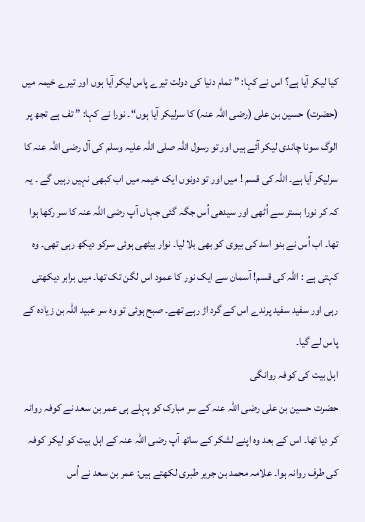کیا لیکر آیا ہے؟ اس نے کہا: ” تمام دنیا کی دولت تیرے پاس لیکر آیا ہوں اور تیرے خیمہ میں (حضرت) حسین بن علی (رضی اللہ عنہ) کا سرلیکر آیا ہوں“۔ نورا نے کہا: ” تف ہے تجھ پر الوگ سونا چاندی لیکر آئے ہیں اور تو رسول اللہ صلی اللہ علیہ وسلم کی آل رضی اللہ عنہ کا سرلیکر آیا ہے۔ اللہ کی قسم ! میں اور تو دونوں ایک خیمہ میں اب کبھی نہیں رہیں گے ۔ یہ کہ کر نورا بستر سے اُٹھی اور سیدھی اُس جگہ گئی جہاں آپ رضی اللہ عنہ کا سر رکھا ہوا تھا۔ اب اُس نے بنو اسد کی بیوی کو بھی بلا لیا۔ نوار بیٹھی ہوئی سرکو دیکھ رہی تھی۔ وہ کہتی ہے : اللہ کی قسم! آسمان سے ایک نور کا عمود اس لگن تک تھا۔ میں برابر دیکھتی رہی اور سفید سفید پرندے اس کے گرد اڑ رہے تھے۔ صبح ہوئی تو وہ سر عبید اللہ بن زیادہ کے پاس لے گیا۔
اہل بیت کی کوفہ روانگی
حضرت حسین بن علی رضی اللہ عنہ کے سر مبارک کو پہلے ہی عمر بن سعد نے کوفہ روانہ کر دیا تھا۔ اس کے بعد وہ اپنے لشکر کے ساتھ آپ رضی اللہ عنہ کے اہل بیت کو لیکر کوفہ کی طرف روانہ ہوا۔ علامہ محمد بن جریر طبری لکھتے ہیں: عمر بن سعد نے اُس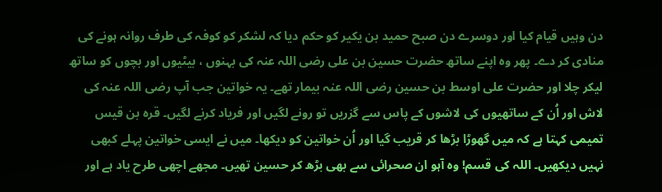دن وہیں قیام کیا اور دوسرے دن صبح حمید بن یکیر کو حکم دیا کہ لشکر کو کوفہ کی طرف روانہ ہونے کی منادی کر دے۔ پھر وہ اپنے ساتھ حضرت حسین بن علی رضی اللہ عنہ کی بہنوں ، بیٹیوں اور بچوں کو ساتھ لیکر چلا اور حضرت علی اوسط بن حسین رضی اللہ عنہ بیمار تھے۔ یہ خواتین جب آپ رضی اللہ عنہ کی لاش اور اُن کے ساتھیوں کی لاشوں کے پاس سے گزریں تو رونے لگیں اور فریاد کرنے لگیں۔ قرہ بن قیس تمیمی کہتا ہے کہ میں گھوڑا بڑھا کر قریب گیا اور اُن خواتین کو دیکھا۔ میں نے ایسی خواتین پہلے کبھی نہیں دیکھیں۔ اللہ کی قسم! وہ آہو ان صحرائی سے بھی بڑھ کر حسین تھیں۔ مجھے اچھی طرح یاد ہے اور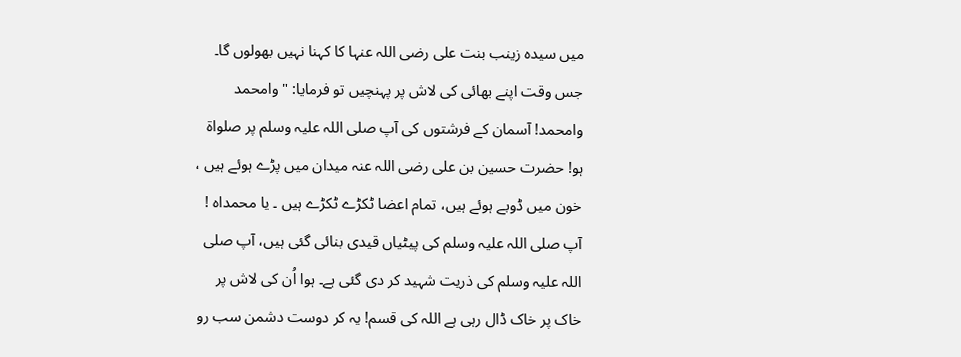میں سیدہ زینب بنت علی رضی اللہ عنہا کا کہنا نہیں بھولوں گا۔ جس وقت اپنے بھائی کی لاش پر پہنچیں تو فرمایا: " وامحمد وامحمد! آسمان کے فرشتوں کی آپ صلی اللہ علیہ وسلم پر صلواۃ ہو! حضرت حسین بن علی رضی اللہ عنہ میدان میں پڑے ہوئے ہیں ، خون میں ڈوبے ہوئے ہیں، تمام اعضا ٹکڑے ٹکڑے ہیں ۔ یا محمداہ ! آپ صلی اللہ علیہ وسلم کی پیٹیاں قیدی بنائی گئی ہیں، آپ صلی اللہ علیہ وسلم کی ذریت شہید کر دی گئی ہے۔ ہوا اُن کی لاش پر خاک پر خاک ڈال رہی ہے اللہ کی قسم! یہ کر دوست دشمن سب رو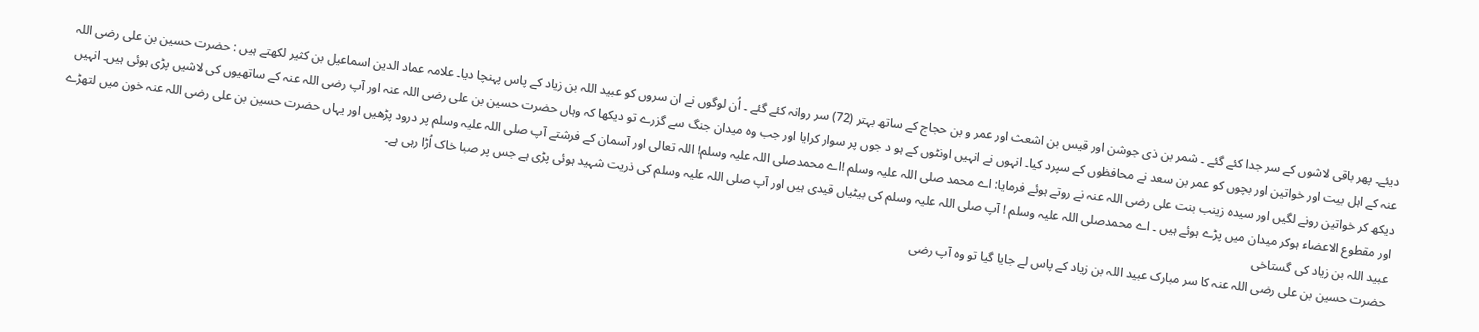دیئے۔ پھر باقی لاشوں کے سر جدا کئے گئے ۔ شمر بن ذی جوشن اور قیس بن اشعث اور عمر و بن حجاج کے ساتھ بہتر (72) سر روانہ کئے گئے ۔ اُن لوگوں نے ان سروں کو عبید اللہ بن زیاد کے پاس پہنچا دیا۔ علامہ عماد الدین اسماعیل بن کثیر لکھتے ہیں : حضرت حسین بن علی رضی اللہ عنہ کے اہل بیت اور خواتین اور بچوں کو عمر بن سعد نے محافظوں کے سپرد کیا۔ انہوں نے انہیں اونٹوں کے ہو د جوں پر سوار کرایا اور جب وہ میدان جنگ سے گزرے تو دیکھا کہ وہاں حضرت حسین بن علی رضی اللہ عنہ اور آپ رضی اللہ عنہ کے ساتھیوں کی لاشیں پڑی ہوئی ہیں۔ انہیں دیکھ کر خواتین رونے لگیں اور سیدہ زینب بنت علی رضی اللہ عنہ نے روتے ہوئے فرمایا: اے محمد صلی اللہ علیہ وسلم !اے محمدصلی اللہ علیہ وسلم! اللہ تعالی اور آسمان کے فرشتے آپ صلی اللہ علیہ وسلم پر درود پڑھیں اور یہاں حضرت حسین بن علی رضی اللہ عنہ خون میں لتھڑے اور مقطوع الاعضاء ہوکر میدان میں پڑے ہوئے ہیں ۔ اے محمدصلی اللہ علیہ وسلم ! آپ صلی اللہ علیہ وسلم کی بیٹیاں قیدی ہیں اور آپ صلی اللہ علیہ وسلم کی ذریت شہید ہوئی پڑی ہے جس پر صبا خاک اُڑا رہی ہے۔
عبید اللہ بن زیاد کی گستاخی
حضرت حسین بن علی رضی اللہ عنہ کا سر مبارک عبید اللہ بن زیاد کے پاس لے جایا گیا تو وہ آپ رضی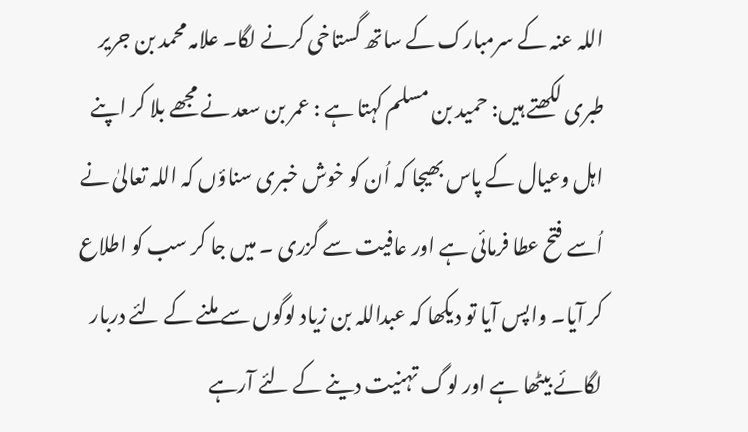اللہ عنہ کے سرمبارک کے ساتھ گستاخی کرنے لگا۔ علامہ محمد بن جریر طبری لکھتے ہیں: حمید بن مسلم کہتا ہے : عمر بن سعد نے مجھے بلا کر اپنے اہل وعیال کے پاس بھیجا کہ اُن کو خوش خبری سناؤں کہ اللہ تعالیٰ نے اُسے فتح عطا فرمائی ہے اور عافیت سے گزری ۔ میں جا کر سب کو اطلاع کر آیا۔ واپس آیا تو دیکھا کہ عبداللہ بن زیاد لوگوں سے ملنے کے لئے دربار لگائے بیٹھا ہے اور لوگ تہنیت دینے کے لئے آرہے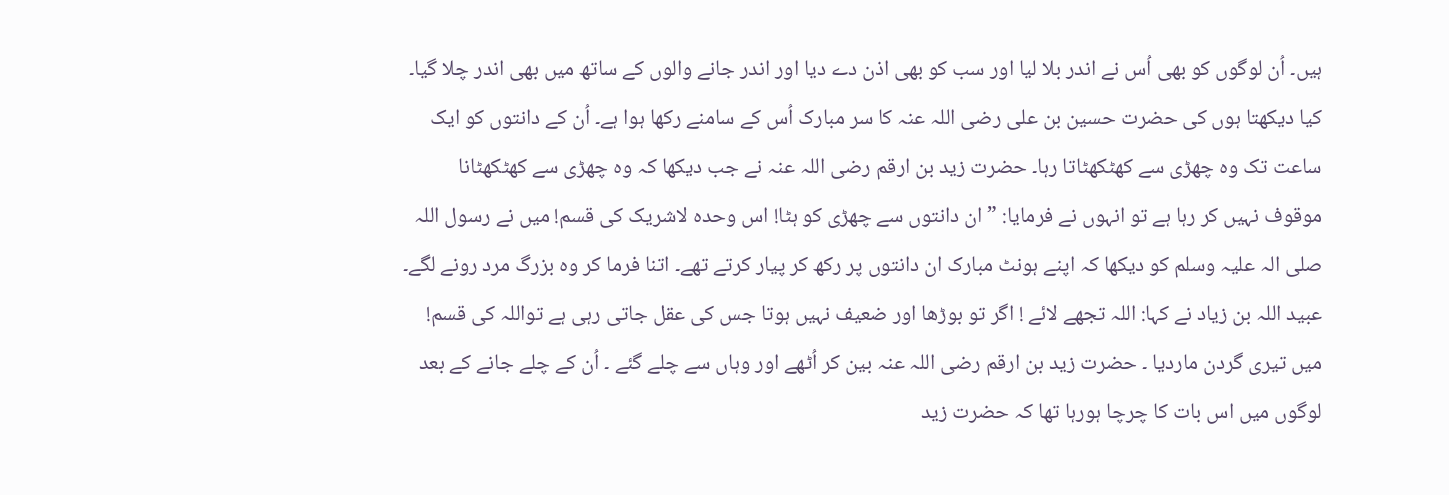ہیں۔ اُن لوگوں کو بھی اُس نے اندر بلا لیا اور سب کو بھی اذن دے دیا اور اندر جانے والوں کے ساتھ میں بھی اندر چلا گیا۔ کیا دیکھتا ہوں کی حضرت حسین بن علی رضی اللہ عنہ کا سر مبارک اُس کے سامنے رکھا ہوا ہے۔ اُن کے دانتوں کو ایک ساعت تک وہ چھڑی سے کھٹکھٹاتا رہا۔ حضرت زید بن ارقم رضی اللہ عنہ نے جب دیکھا کہ وہ چھڑی سے کھٹکھٹانا موقوف نہیں کر رہا ہے تو انہوں نے فرمایا: ” ان دانتوں سے چھڑی کو ہٹا! اس وحدہ لاشریک کی قسم! میں نے رسول اللہ صلی الہ علیہ وسلم کو دیکھا کہ اپنے ہونٹ مبارک ان دانتوں پر رکھ کر پیار کرتے تھے۔ اتنا فرما کر وہ بزرگ مرد رونے لگے۔ عبید اللہ بن زیاد نے کہا: اللہ تجھے لائے ! اگر تو بوڑھا اور ضعیف نہیں ہوتا جس کی عقل جاتی رہی ہے تواللہ کی قسم! میں تیری گردن ماردیا ۔ حضرت زید بن ارقم رضی اللہ عنہ بین کر اُٹھے اور وہاں سے چلے گئے ۔ اُن کے چلے جانے کے بعد لوگوں میں اس بات کا چرچا ہورہا تھا کہ حضرت زید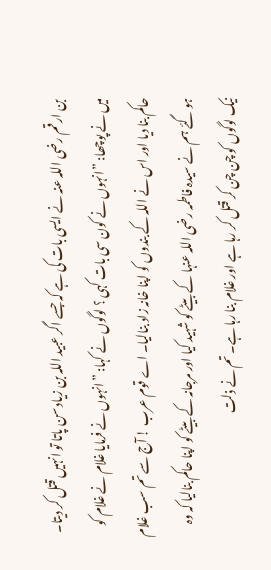بن ارقم رضی اللہ عنہ نے ایسی بات کی ہے کہ جسے اگر عبید اللہ بن زیاد سن پاتا تو انہیں قتل کر دیتا۔ میں نے پوچھا: ”انہوں نے کون سی بات کہی ؟ لوگوں نے کہا: ”انہوں نے فرمایا غلام نے غلام کو حاکم بنا دیا اور اس نے اللہ کے بندوں کو اپنا خانہ زاد بنالیا۔ اے قوم عرب ! آج سے تم سب غلام ہو گئے ہم نے سیدہ فاطمہ رضی اللہ عنہا کے بیٹے کو شہید کیا اور مرجانہ کے بیٹے کو اپنا حاکم بنالیا کہ وہ نیک لوگوں کو چن چن کر قتل کر رہا ہے اور غلام بنا رہا ہے۔ تم نے ذلت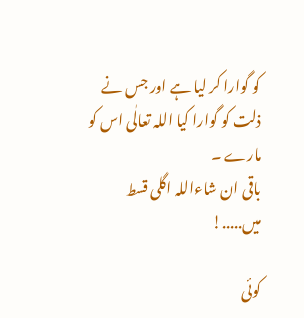کو گوارا کر لیا ہے اور جس نے ذلت کو گوارا کیا اللہ تعالٰی اس کو مارے ۔
باقی ان شاءاللہ اگلی قسط میں.....!

کوئی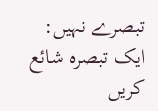تبصرے نہیں:
ایک تبصرہ شائع کریں